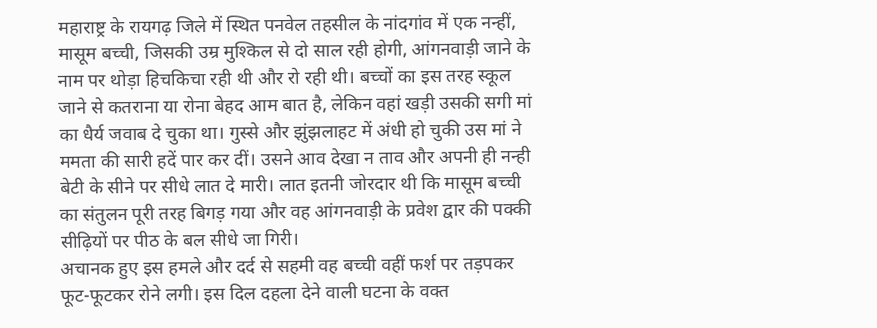महाराष्ट्र के रायगढ़ जिले में स्थित पनवेल तहसील के नांदगांव में एक नन्हीं, मासूम बच्ची, जिसकी उम्र मुश्किल से दो साल रही होगी, आंगनवाड़ी जाने के नाम पर थोड़ा हिचकिचा रही थी और रो रही थी। बच्चों का इस तरह स्कूल जाने से कतराना या रोना बेहद आम बात है, लेकिन वहां खड़ी उसकी सगी मां का धैर्य जवाब दे चुका था। गुस्से और झुंझलाहट में अंधी हो चुकी उस मां ने ममता की सारी हदें पार कर दीं। उसने आव देखा न ताव और अपनी ही नन्ही बेटी के सीने पर सीधे लात दे मारी। लात इतनी जोरदार थी कि मासूम बच्ची का संतुलन पूरी तरह बिगड़ गया और वह आंगनवाड़ी के प्रवेश द्वार की पक्की सीढ़ियों पर पीठ के बल सीधे जा गिरी।
अचानक हुए इस हमले और दर्द से सहमी वह बच्ची वहीं फर्श पर तड़पकर फूट-फूटकर रोने लगी। इस दिल दहला देने वाली घटना के वक्त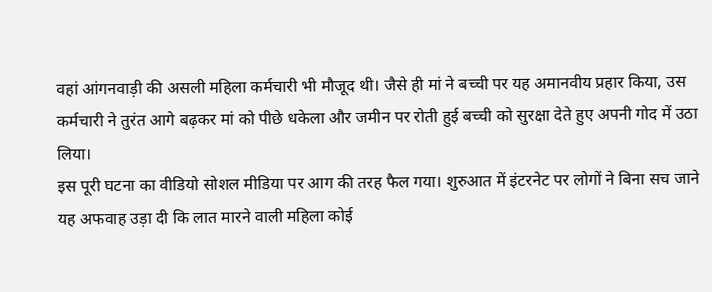वहां आंगनवाड़ी की असली महिला कर्मचारी भी मौजूद थी। जैसे ही मां ने बच्ची पर यह अमानवीय प्रहार किया, उस कर्मचारी ने तुरंत आगे बढ़कर मां को पीछे धकेला और जमीन पर रोती हुई बच्ची को सुरक्षा देते हुए अपनी गोद में उठा लिया।
इस पूरी घटना का वीडियो सोशल मीडिया पर आग की तरह फैल गया। शुरुआत में इंटरनेट पर लोगों ने बिना सच जाने यह अफवाह उड़ा दी कि लात मारने वाली महिला कोई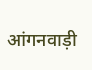आंगनवाड़ी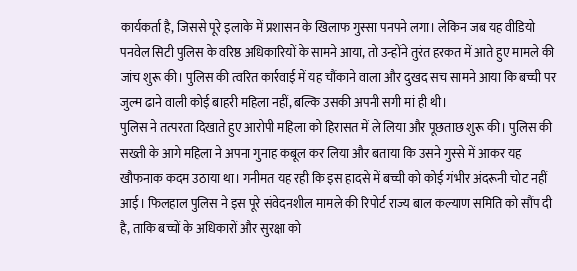कार्यकर्ता है, जिससे पूरे इलाके में प्रशासन के खिलाफ गुस्सा पनपने लगा। लेकिन जब यह वीडियो पनवेल सिटी पुलिस के वरिष्ठ अधिकारियों के सामने आया, तो उन्होंने तुरंत हरकत में आते हुए मामले की जांच शुरू की। पुलिस की त्वरित कार्रवाई में यह चौंकाने वाला और दुखद सच सामने आया कि बच्ची पर जुल्म ढाने वाली कोई बाहरी महिला नहीं, बल्कि उसकी अपनी सगी मां ही थी।
पुलिस ने तत्परता दिखाते हुए आरोपी महिला को हिरासत में ले लिया और पूछताछ शुरू की। पुलिस की सख्ती के आगे महिला ने अपना गुनाह कबूल कर लिया और बताया कि उसने गुस्से में आकर यह खौफनाक कदम उठाया था। गनीमत यह रही कि इस हादसे में बच्ची को कोई गंभीर अंदरूनी चोट नहीं आई। फिलहाल पुलिस ने इस पूरे संवेदनशील मामले की रिपोर्ट राज्य बाल कल्याण समिति को सौंप दी है, ताकि बच्चों के अधिकारों और सुरक्षा को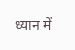ध्यान में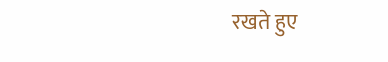रखते हुए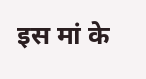इस मां के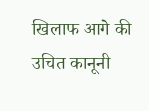खिलाफ आगे की उचित कानूनी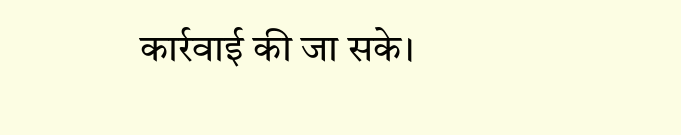कार्रवाई की जा सके।